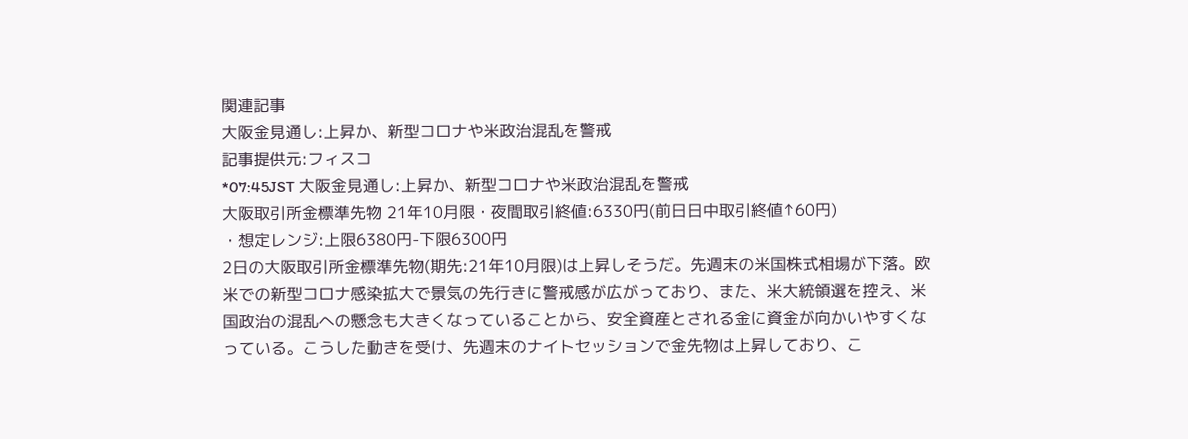関連記事
大阪金見通し:上昇か、新型コロナや米政治混乱を警戒
記事提供元:フィスコ
*07:45JST 大阪金見通し:上昇か、新型コロナや米政治混乱を警戒
大阪取引所金標準先物 21年10月限・夜間取引終値:6330円(前日日中取引終値↑60円)
・想定レンジ:上限6380円-下限6300円
2日の大阪取引所金標準先物(期先:21年10月限)は上昇しそうだ。先週末の米国株式相場が下落。欧米での新型コロナ感染拡大で景気の先行きに警戒感が広がっており、また、米大統領選を控え、米国政治の混乱への懸念も大きくなっていることから、安全資産とされる金に資金が向かいやすくなっている。こうした動きを受け、先週末のナイトセッションで金先物は上昇しており、こ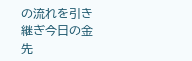の流れを引き継ぎ今日の金先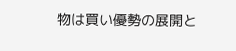物は買い優勢の展開と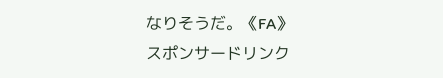なりそうだ。《FA》
スポンサードリンク